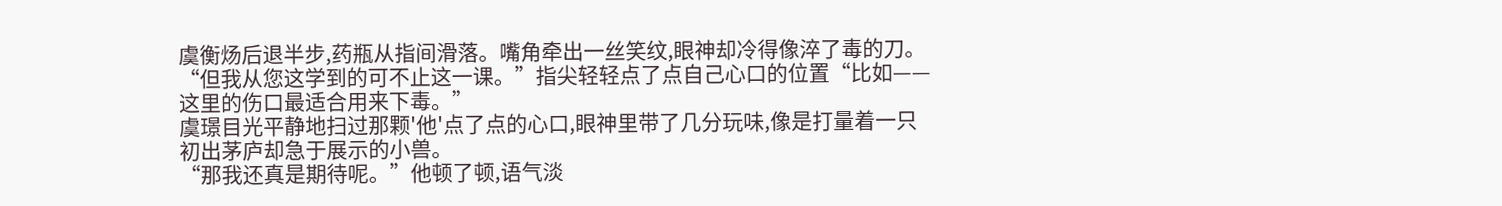虞衡炀后退半步,药瓶从指间滑落。嘴角牵出一丝笑纹,眼神却冷得像淬了毒的刀。
“但我从您这学到的可不止这一课。”指尖轻轻点了点自己心口的位置“比如——这里的伤口最适合用来下毒。”
虞璟目光平静地扫过那颗'他'点了点的心口,眼神里带了几分玩味,像是打量着一只初出茅庐却急于展示的小兽。
“那我还真是期待呢。”他顿了顿,语气淡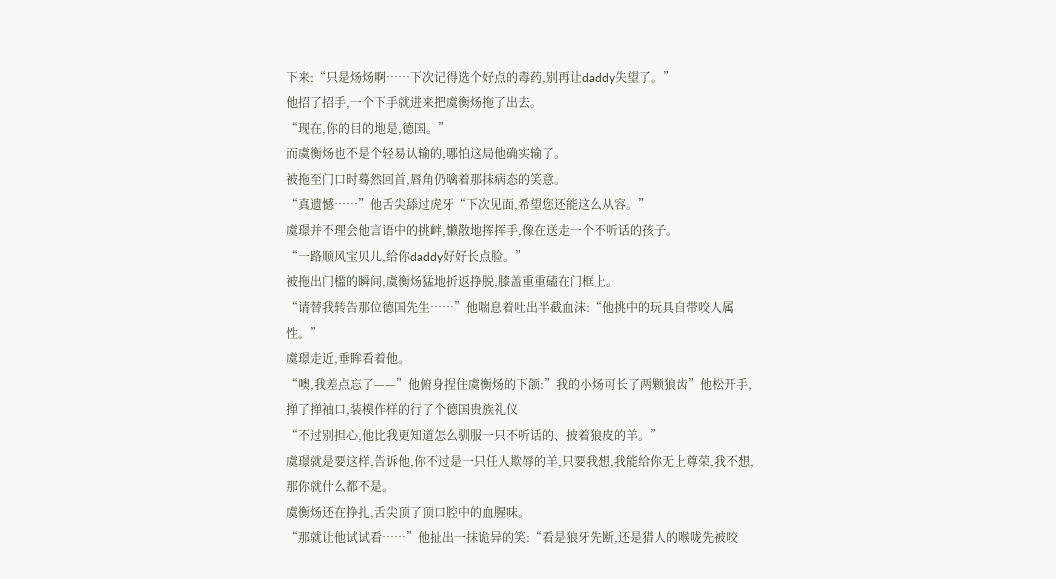下来:“只是炀炀啊……下次记得选个好点的毒药,别再让daddy失望了。”
他招了招手,一个下手就进来把虞衡炀拖了出去。
“现在,你的目的地是,德国。”
而虞衡炀也不是个轻易认输的,哪怕这局他确实输了。
被拖至门口时蓦然回首,唇角仍噙着那抹病态的笑意。
“真遗憾……”他舌尖舔过虎牙“下次见面,希望您还能这么从容。”
虞璟并不理会他言语中的挑衅,懒散地挥挥手,像在送走一个不听话的孩子。
“一路顺风宝贝儿,给你daddy好好长点脸。”
被拖出门槛的瞬间,虞衡炀猛地折返挣脱,膝盖重重磕在门框上。
“请替我转告那位德国先生……”他喘息着吐出半截血沫:“他挑中的玩具自带咬人属性。”
虞璟走近,垂眸看着他。
“噢,我差点忘了——”他俯身捏住虞衡炀的下颌:”我的小炀可长了两颗狼齿”他松开手,掸了掸袖口,装模作样的行了个德国贵族礼仪
“不过别担心,他比我更知道怎么驯服一只不听话的、披着狼皮的羊。”
虞璟就是要这样,告诉他,你不过是一只任人欺辱的羊,只要我想,我能给你无上尊荣,我不想,那你就什么都不是。
虞衡炀还在挣扎,舌尖顶了顶口腔中的血腥味。
“那就让他试试看……”他扯出一抹诡异的笑:“看是狼牙先断,还是猎人的喉咙先被咬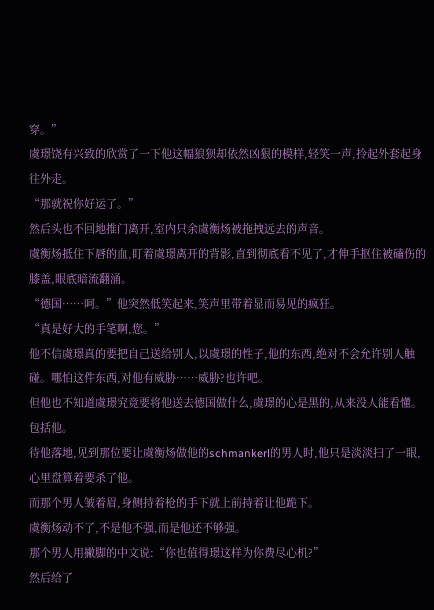穿。”
虞璟饶有兴致的欣赏了一下他这幅狼狈却依然凶狠的模样,轻笑一声,拎起外套起身往外走。
“那就祝你好运了。”
然后头也不回地推门离开,室内只余虞衡炀被拖拽远去的声音。
虞衡炀抵住下唇的血,盯着虞璟离开的背影,直到彻底看不见了,才伸手抠住被磕伤的膝盖,眼底暗流翻涌。
“德国……呵。”他突然低笑起来,笑声里带着显而易见的疯狂。
“真是好大的手笔啊,您。”
他不信虞璟真的要把自己送给别人,以虞璟的性子,他的东西,绝对不会允许别人触碰。哪怕这件东西,对他有威胁……威胁?也许吧。
但他也不知道虞璟究竟要将他送去德国做什么,虞璟的心是黑的,从来没人能看懂。包括他。
待他落地,见到那位要让虞衡炀做他的schmankerl的男人时,他只是淡淡扫了一眼,心里盘算着要杀了他。
而那个男人皱着眉,身侧持着枪的手下就上前持着让他跪下。
虞衡炀动不了,不是他不强,而是他还不够强。
那个男人用撇脚的中文说:“你也值得璟这样为你费尽心机?”
然后给了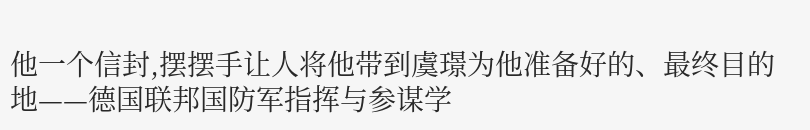他一个信封,摆摆手让人将他带到虞璟为他准备好的、最终目的地——德国联邦国防军指挥与参谋学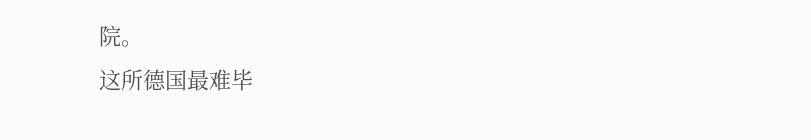院。
这所德国最难毕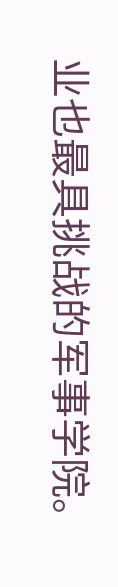业也最具挑战的军事学院。